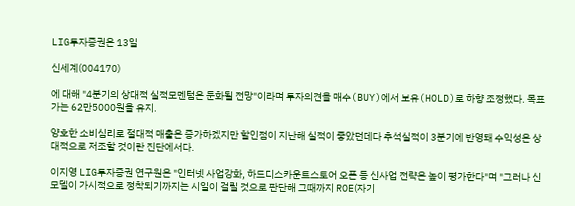LIG투자증권은 13일

신세계(004170)

에 대해 "4분기의 상대적 실적모멘텀은 둔화될 전망"이라며 투자의견을 매수(BUY)에서 보유(HOLD)로 하향 조정했다. 목표가는 62만5000원을 유지.

양호한 소비심리로 절대적 매출은 증가하겠지만 할인점이 지난해 실적이 좋았던데다 추석실적이 3분기에 반영돼 수익성은 상대적으로 저조할 것이란 진단에서다.

이지영 LIG투자증권 연구원은 "인터넷 사업강화, 하드디스카운트스토어 오픈 등 신사업 전략은 높이 평가한다"며 "그러나 신모델이 가시적으로 정착되기까지는 시일이 걸릴 것으로 판단해 그때까지 ROE(자기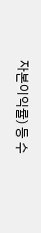자본이익률) 등 수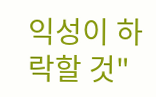익성이 하락할 것"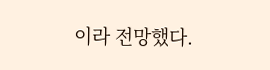이라 전망했다.